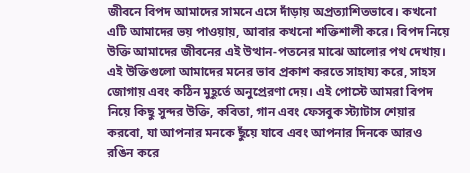জীবনে বিপদ আমাদের সামনে এসে দাঁড়ায় অপ্রত্যাশিতভাবে। কখনো এটি আমাদের ভয় পাওয়ায়, আবার কখনো শক্তিশালী করে। বিপদ নিয়ে উক্তি আমাদের জীবনের এই উত্থান-পতনের মাঝে আলোর পথ দেখায়। এই উক্তিগুলো আমাদের মনের ভাব প্রকাশ করতে সাহায্য করে, সাহস জোগায় এবং কঠিন মুহূর্তে অনুপ্রেরণা দেয়। এই পোস্টে আমরা বিপদ নিয়ে কিছু সুন্দর উক্তি, কবিতা, গান এবং ফেসবুক স্ট্যাটাস শেয়ার করবো, যা আপনার মনকে ছুঁয়ে যাবে এবং আপনার দিনকে আরও রঙিন করে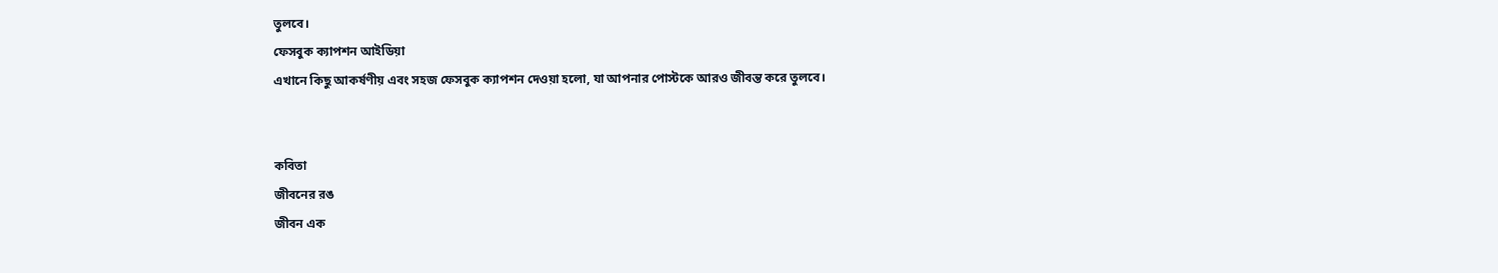তুলবে।
ফেসবুক ক্যাপশন আইডিয়া
এখানে কিছু আকর্ষণীয় এবং সহজ ফেসবুক ক্যাপশন দেওয়া হলো, যা আপনার পোস্টকে আরও জীবন্ত করে তুলবে।


কবিতা
জীবনের রঙ
জীবন এক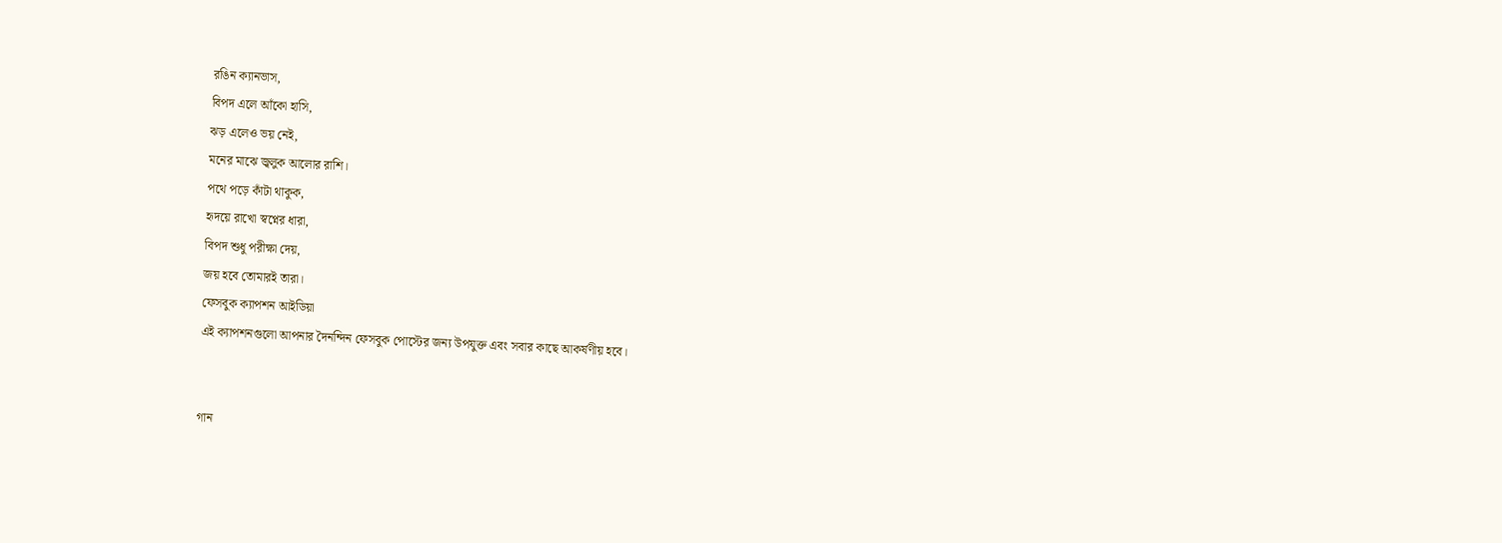রঙিন ক্যানভাস,
বিপদ এলে আঁকো হাসি,
ঝড় এলেও ভয় নেই,
মনের মাঝে জ্বলুক আলোর রাশি।
পথে পড়ে কাঁটা থাকুক,
হৃদয়ে রাখো স্বপ্নের ধারা,
বিপদ শুধু পরীক্ষা দেয়,
জয় হবে তোমারই তারা।
ফেসবুক ক্যাপশন আইডিয়া
এই ক্যাপশনগুলো আপনার দৈনন্দিন ফেসবুক পোস্টের জন্য উপযুক্ত এবং সবার কাছে আকর্ষণীয় হবে।


গান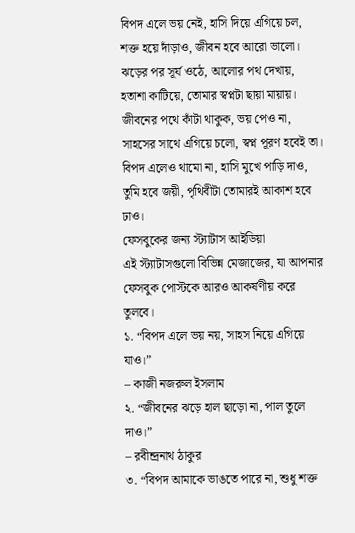বিপদ এলে ভয় নেই, হাসি দিয়ে এগিয়ে চল,
শক্ত হয়ে দাঁড়াও, জীবন হবে আরো ভালো।
ঝড়ের পর সূর্য ওঠে, আলোর পথ দেখায়,
হতাশা কাটিয়ে, তোমার স্বপ্নটা ছায়া মায়ায়।
জীবনের পথে কাঁটা থাকুক, ভয় পেও না,
সাহসের সাথে এগিয়ে চলো, স্বপ্ন পূরণ হবেই তা।
বিপদ এলেও থামো না, হাসি মুখে পাড়ি দাও,
তুমি হবে জয়ী, পৃথিবীটা তোমারই আকাশ হবে ঢাও।
ফেসবুকের জন্য স্ট্যাটাস আইডিয়া
এই স্ট্যাটাসগুলো বিভিন্ন মেজাজের, যা আপনার ফেসবুক পোস্টকে আরও আকর্ষণীয় করে তুলবে।
১. “বিপদ এলে ভয় নয়, সাহস নিয়ে এগিয়ে যাও।”
– কাজী নজরুল ইসলাম
২. “জীবনের ঝড়ে হাল ছাড়ো না, পাল তুলে দাও।”
– রবীন্দ্রনাথ ঠাকুর
৩. “বিপদ আমাকে ভাঙতে পারে না, শুধু শক্ত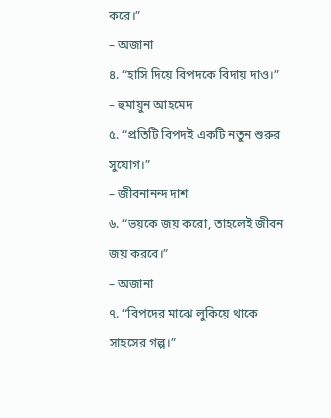করে।”
– অজানা
৪. “হাসি দিয়ে বিপদকে বিদায় দাও।”
– হুমায়ুন আহমেদ
৫. “প্রতিটি বিপদই একটি নতুন শুরুর সুযোগ।”
– জীবনানন্দ দাশ
৬. “ভয়কে জয় করো, তাহলেই জীবন জয় করবে।”
– অজানা
৭. “বিপদের মাঝে লুকিয়ে থাকে সাহসের গল্প।”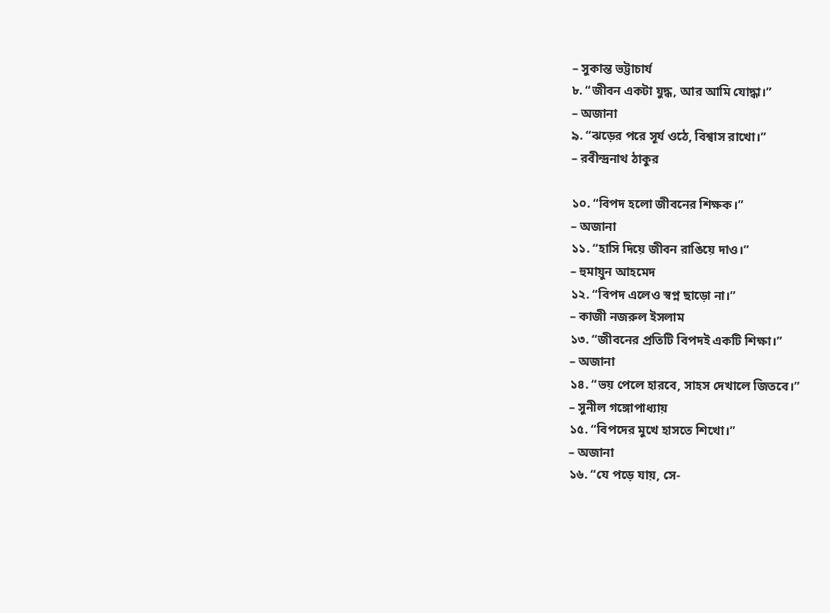– সুকান্ত ভট্টাচার্য
৮. “জীবন একটা যুদ্ধ, আর আমি যোদ্ধা।”
– অজানা
৯. “ঝড়ের পরে সূর্য ওঠে, বিশ্বাস রাখো।”
– রবীন্দ্রনাথ ঠাকুর

১০. “বিপদ হলো জীবনের শিক্ষক।”
– অজানা
১১. “হাসি দিয়ে জীবন রাঙিয়ে দাও।”
– হুমায়ুন আহমেদ
১২. “বিপদ এলেও স্বপ্ন ছাড়ো না।”
– কাজী নজরুল ইসলাম
১৩. “জীবনের প্রতিটি বিপদই একটি শিক্ষা।”
– অজানা
১৪. “ভয় পেলে হারবে, সাহস দেখালে জিতবে।”
– সুনীল গঙ্গোপাধ্যায়
১৫. “বিপদের মুখে হাসতে শিখো।”
– অজানা
১৬. “যে পড়ে যায়, সে-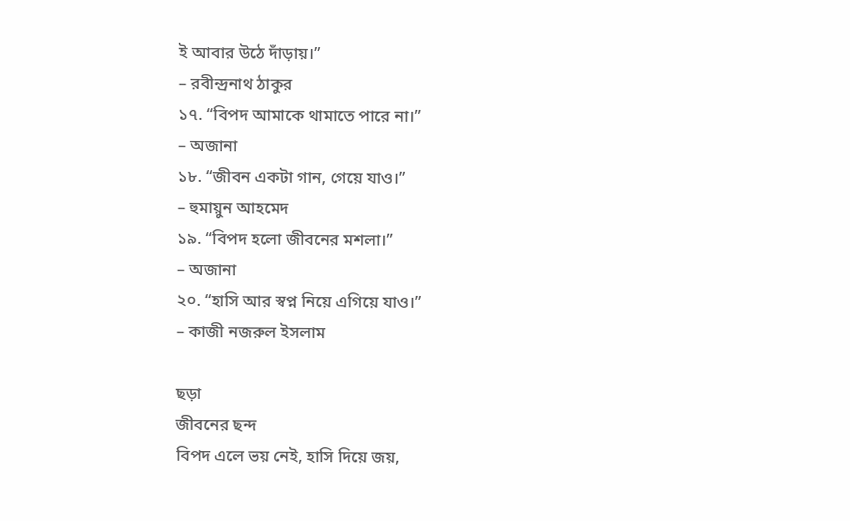ই আবার উঠে দাঁড়ায়।”
– রবীন্দ্রনাথ ঠাকুর
১৭. “বিপদ আমাকে থামাতে পারে না।”
– অজানা
১৮. “জীবন একটা গান, গেয়ে যাও।”
– হুমায়ুন আহমেদ
১৯. “বিপদ হলো জীবনের মশলা।”
– অজানা
২০. “হাসি আর স্বপ্ন নিয়ে এগিয়ে যাও।”
– কাজী নজরুল ইসলাম

ছড়া
জীবনের ছন্দ
বিপদ এলে ভয় নেই, হাসি দিয়ে জয়,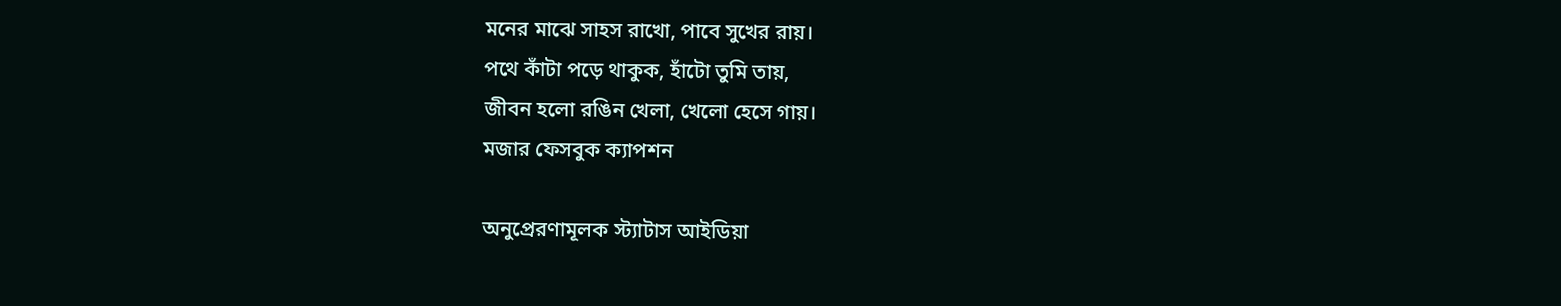মনের মাঝে সাহস রাখো, পাবে সুখের রায়।
পথে কাঁটা পড়ে থাকুক, হাঁটো তুমি তায়,
জীবন হলো রঙিন খেলা, খেলো হেসে গায়।
মজার ফেসবুক ক্যাপশন

অনুপ্রেরণামূলক স্ট্যাটাস আইডিয়া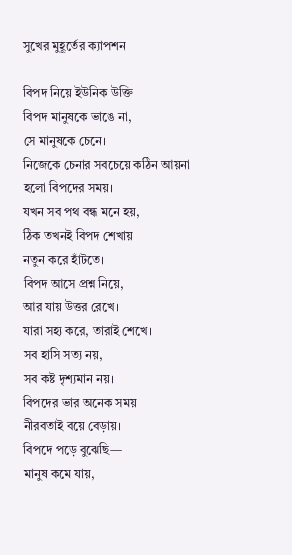সুখের মুহূর্তের ক্যাপশন

বিপদ নিয়ে ইউনিক উক্তি
বিপদ মানুষকে ভাঙে না,
সে মানুষকে চেনে।
নিজেকে চেনার সবচেয়ে কঠিন আয়না
হলো বিপদের সময়।
যখন সব পথ বন্ধ মনে হয়,
ঠিক তখনই বিপদ শেখায়
নতুন করে হাঁটতে।
বিপদ আসে প্রশ্ন নিয়ে,
আর যায় উত্তর রেখে।
যারা সহ্য করে, তারাই শেখে।
সব হাসি সত্য নয়,
সব কষ্ট দৃশ্যমান নয়।
বিপদের ভার অনেক সময়
নীরবতাই বয়ে বেড়ায়।
বিপদে পড়ে বুঝেছি—
মানুষ কমে যায়,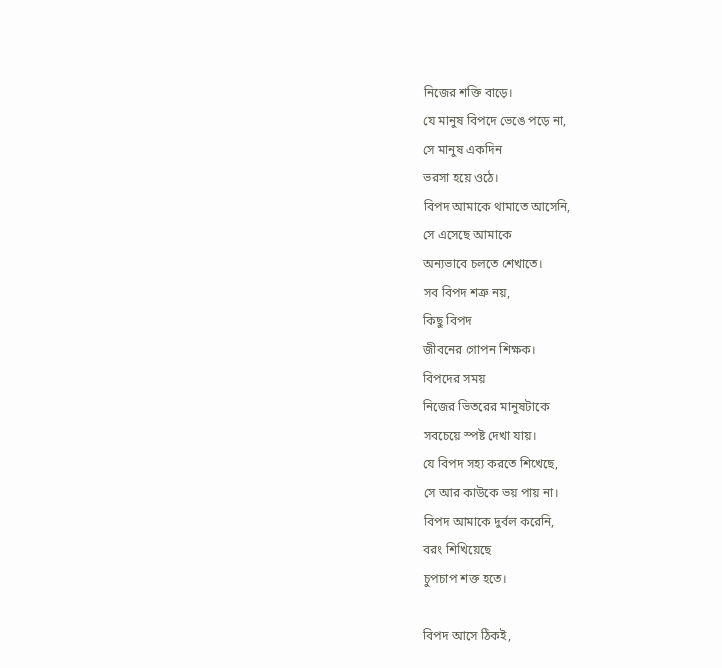নিজের শক্তি বাড়ে।
যে মানুষ বিপদে ভেঙে পড়ে না,
সে মানুষ একদিন
ভরসা হয়ে ওঠে।
বিপদ আমাকে থামাতে আসেনি,
সে এসেছে আমাকে
অন্যভাবে চলতে শেখাতে।
সব বিপদ শত্রু নয়,
কিছু বিপদ
জীবনের গোপন শিক্ষক।
বিপদের সময়
নিজের ভিতরের মানুষটাকে
সবচেয়ে স্পষ্ট দেখা যায়।
যে বিপদ সহ্য করতে শিখেছে,
সে আর কাউকে ভয় পায় না।
বিপদ আমাকে দুর্বল করেনি,
বরং শিখিয়েছে
চুপচাপ শক্ত হতে।

বিপদ আসে ঠিকই,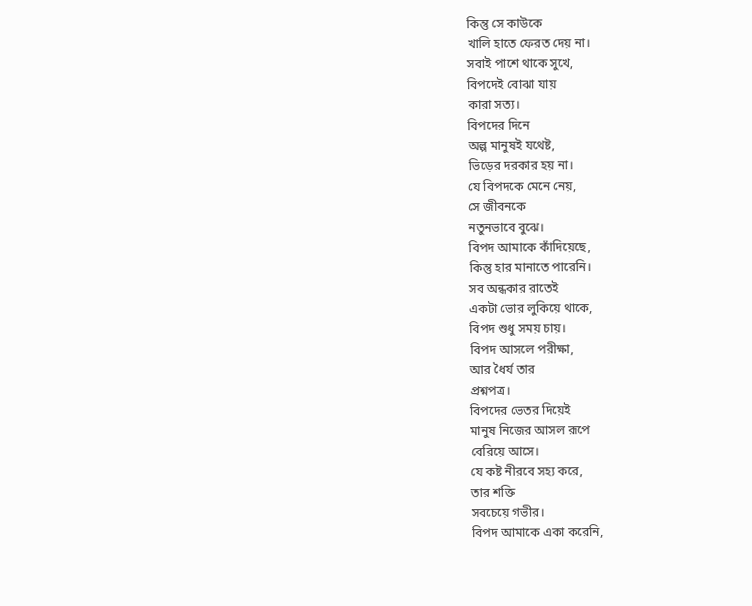কিন্তু সে কাউকে
খালি হাতে ফেরত দেয় না।
সবাই পাশে থাকে সুখে,
বিপদেই বোঝা যায়
কারা সত্য।
বিপদের দিনে
অল্প মানুষই যথেষ্ট,
ভিড়ের দরকার হয় না।
যে বিপদকে মেনে নেয়,
সে জীবনকে
নতুনভাবে বুঝে।
বিপদ আমাকে কাঁদিয়েছে,
কিন্তু হার মানাতে পারেনি।
সব অন্ধকার রাতেই
একটা ভোর লুকিয়ে থাকে,
বিপদ শুধু সময় চায়।
বিপদ আসলে পরীক্ষা,
আর ধৈর্য তার
প্রশ্নপত্র।
বিপদের ভেতর দিয়েই
মানুষ নিজের আসল রূপে
বেরিয়ে আসে।
যে কষ্ট নীরবে সহ্য করে,
তার শক্তি
সবচেয়ে গভীর।
বিপদ আমাকে একা করেনি,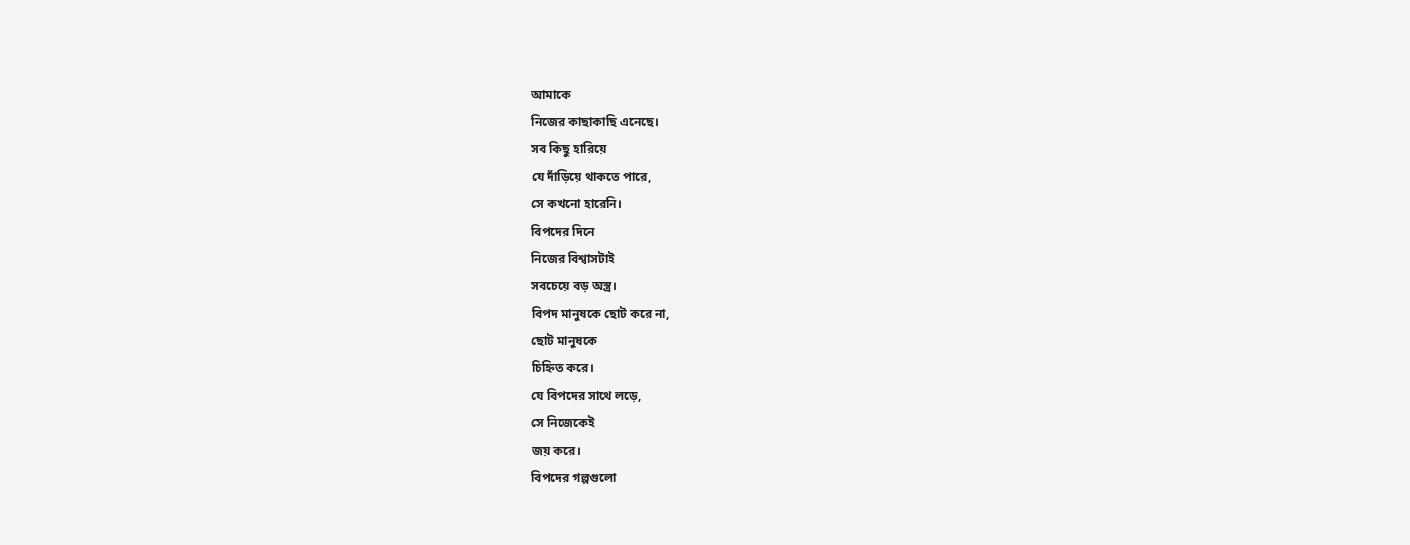আমাকে
নিজের কাছাকাছি এনেছে।
সব কিছু হারিয়ে
যে দাঁড়িয়ে থাকতে পারে,
সে কখনো হারেনি।
বিপদের দিনে
নিজের বিশ্বাসটাই
সবচেয়ে বড় অস্ত্র।
বিপদ মানুষকে ছোট করে না,
ছোট মানুষকে
চিহ্নিত করে।
যে বিপদের সাথে লড়ে,
সে নিজেকেই
জয় করে।
বিপদের গল্পগুলো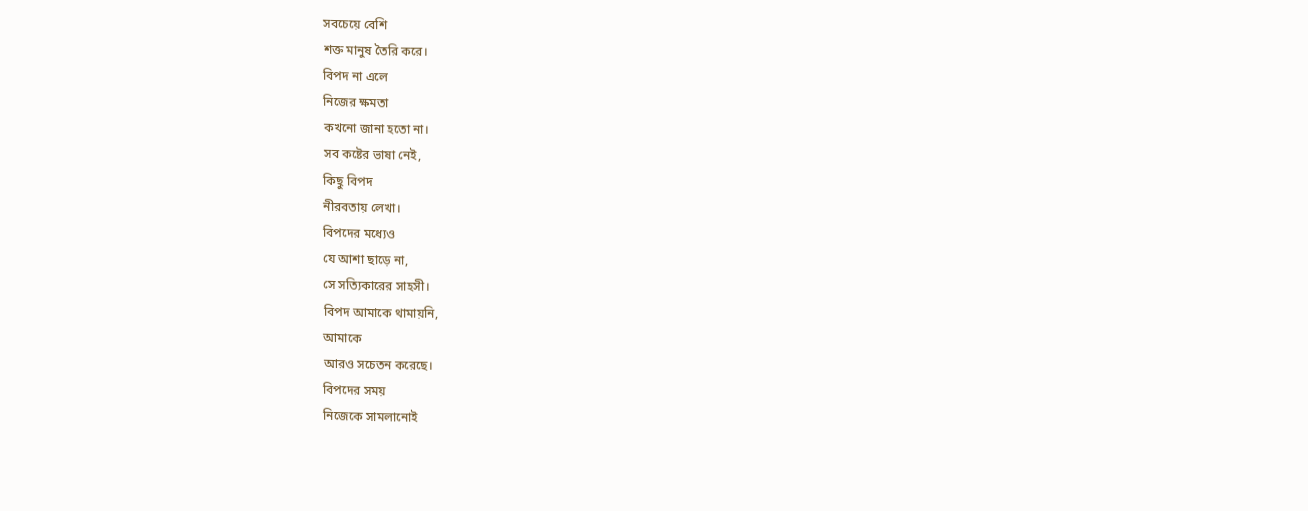সবচেয়ে বেশি
শক্ত মানুষ তৈরি করে।
বিপদ না এলে
নিজের ক্ষমতা
কখনো জানা হতো না।
সব কষ্টের ভাষা নেই,
কিছু বিপদ
নীরবতায় লেখা।
বিপদের মধ্যেও
যে আশা ছাড়ে না,
সে সত্যিকারের সাহসী।
বিপদ আমাকে থামায়নি,
আমাকে
আরও সচেতন করেছে।
বিপদের সময়
নিজেকে সামলানোই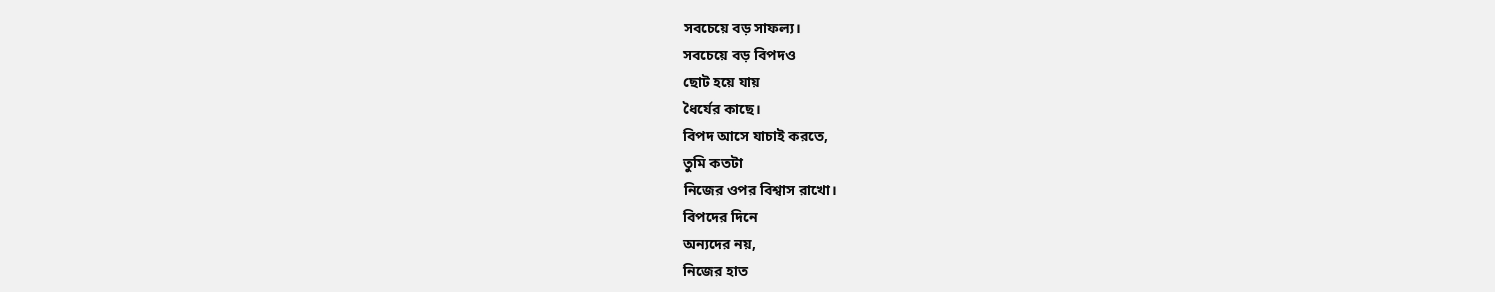সবচেয়ে বড় সাফল্য।
সবচেয়ে বড় বিপদও
ছোট হয়ে যায়
ধৈর্যের কাছে।
বিপদ আসে যাচাই করতে,
তুমি কতটা
নিজের ওপর বিশ্বাস রাখো।
বিপদের দিনে
অন্যদের নয়,
নিজের হাত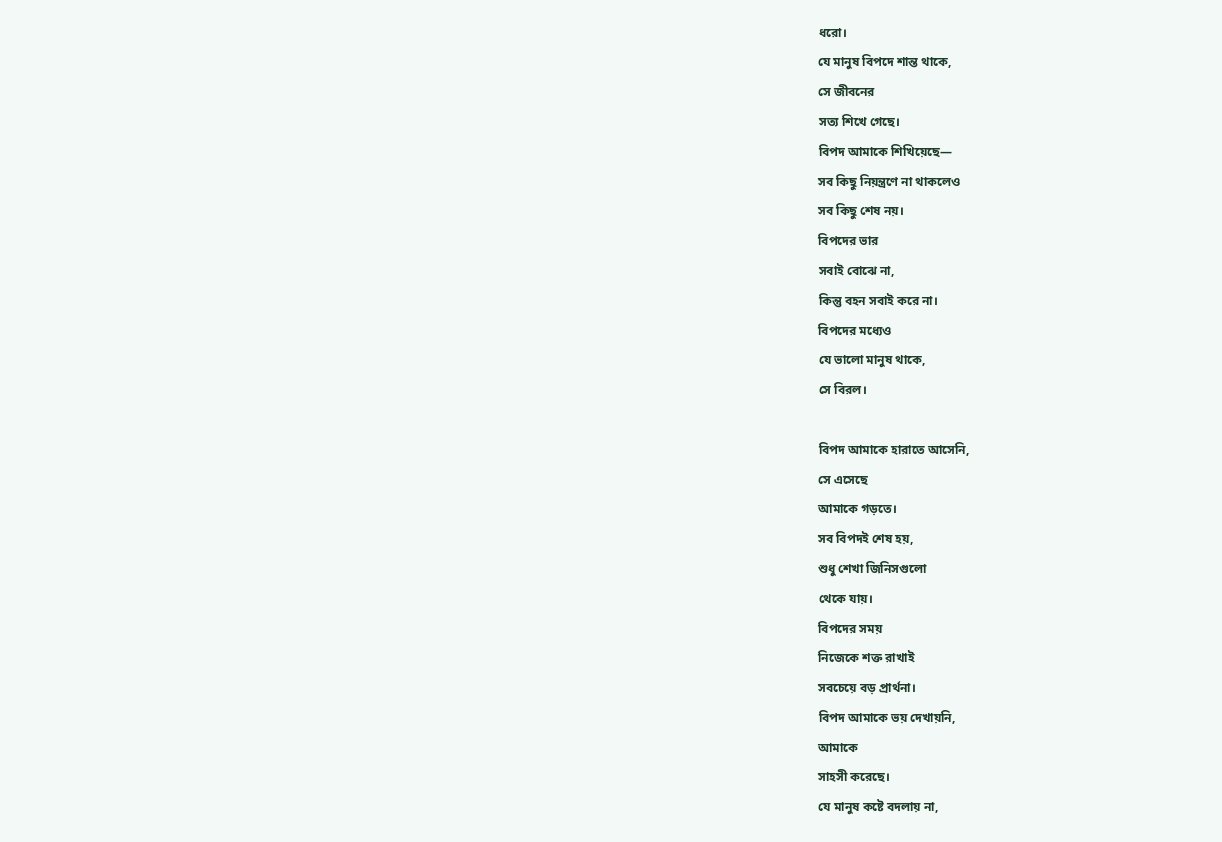ধরো।
যে মানুষ বিপদে শান্ত থাকে,
সে জীবনের
সত্য শিখে গেছে।
বিপদ আমাকে শিখিয়েছে—
সব কিছু নিয়ন্ত্রণে না থাকলেও
সব কিছু শেষ নয়।
বিপদের ভার
সবাই বোঝে না,
কিন্তু বহন সবাই করে না।
বিপদের মধ্যেও
যে ভালো মানুষ থাকে,
সে বিরল।

বিপদ আমাকে হারাতে আসেনি,
সে এসেছে
আমাকে গড়তে।
সব বিপদই শেষ হয়,
শুধু শেখা জিনিসগুলো
থেকে যায়।
বিপদের সময়
নিজেকে শক্ত রাখাই
সবচেয়ে বড় প্রার্থনা।
বিপদ আমাকে ভয় দেখায়নি,
আমাকে
সাহসী করেছে।
যে মানুষ কষ্টে বদলায় না,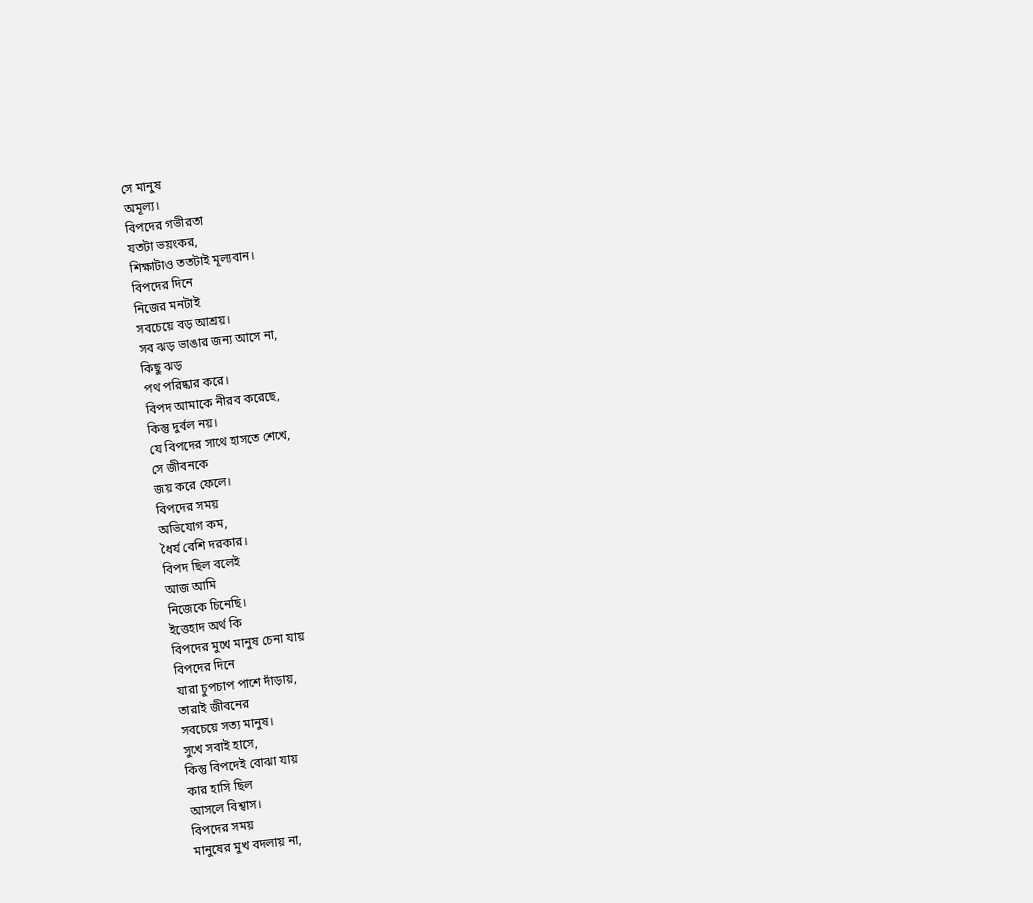সে মানুষ
অমূল্য।
বিপদের গভীরতা
যতটা ভয়ংকর,
শিক্ষাটাও ততটাই মূল্যবান।
বিপদের দিনে
নিজের মনটাই
সবচেয়ে বড় আশ্রয়।
সব ঝড় ভাঙার জন্য আসে না,
কিছু ঝড়
পথ পরিষ্কার করে।
বিপদ আমাকে নীরব করেছে,
কিন্তু দুর্বল নয়।
যে বিপদের সাথে হাসতে শেখে,
সে জীবনকে
জয় করে ফেলে।
বিপদের সময়
অভিযোগ কম,
ধৈর্য বেশি দরকার।
বিপদ ছিল বলেই
আজ আমি
নিজেকে চিনেছি।
ইত্তেহাদ অর্থ কি
বিপদের মুখে মানুষ চেনা যায়
বিপদের দিনে
যারা চুপচাপ পাশে দাঁড়ায়,
তারাই জীবনের
সবচেয়ে সত্য মানুষ।
সুখে সবাই হাসে,
কিন্তু বিপদেই বোঝা যায়
কার হাসি ছিল
আসলে বিশ্বাস।
বিপদের সময়
মানুষের মুখ বদলায় না,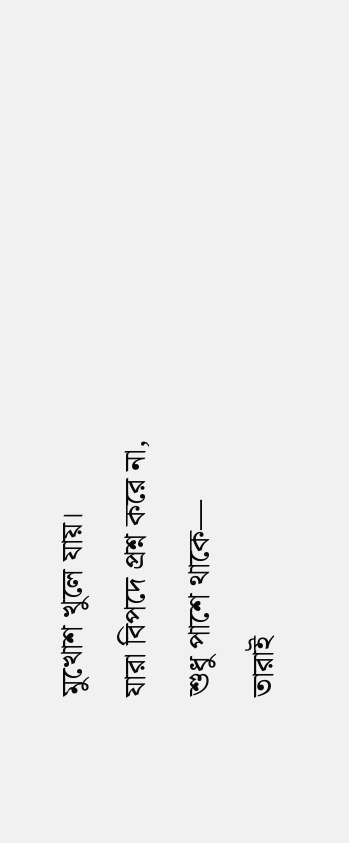মুখোশ খুলে যায়।
যারা বিপদে প্রশ্ন করে না,
শুধু পাশে থাকে—
তারাই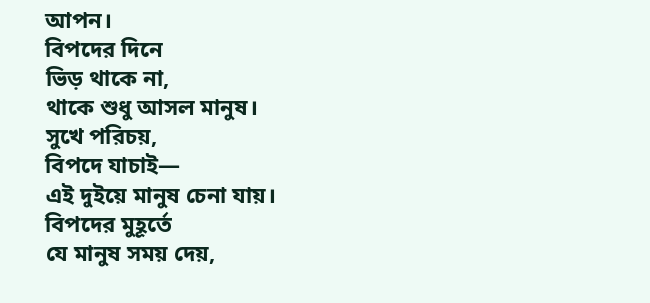আপন।
বিপদের দিনে
ভিড় থাকে না,
থাকে শুধু আসল মানুষ।
সুখে পরিচয়,
বিপদে যাচাই—
এই দুইয়ে মানুষ চেনা যায়।
বিপদের মুহূর্তে
যে মানুষ সময় দেয়,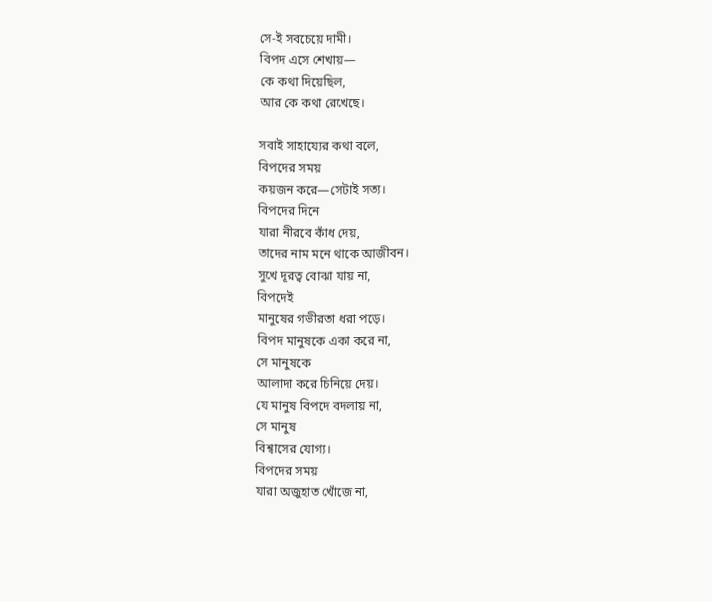সে-ই সবচেয়ে দামী।
বিপদ এসে শেখায়—
কে কথা দিয়েছিল,
আর কে কথা রেখেছে।

সবাই সাহায্যের কথা বলে,
বিপদের সময়
কয়জন করে—সেটাই সত্য।
বিপদের দিনে
যারা নীরবে কাঁধ দেয়,
তাদের নাম মনে থাকে আজীবন।
সুখে দূরত্ব বোঝা যায় না,
বিপদেই
মানুষের গভীরতা ধরা পড়ে।
বিপদ মানুষকে একা করে না,
সে মানুষকে
আলাদা করে চিনিয়ে দেয়।
যে মানুষ বিপদে বদলায় না,
সে মানুষ
বিশ্বাসের যোগ্য।
বিপদের সময়
যারা অজুহাত খোঁজে না,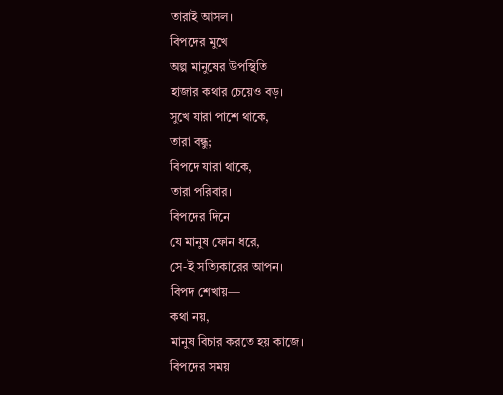তারাই আসল।
বিপদের মুখে
অল্প মানুষের উপস্থিতি
হাজার কথার চেয়েও বড়।
সুখে যারা পাশে থাকে,
তারা বন্ধু;
বিপদে যারা থাকে,
তারা পরিবার।
বিপদের দিনে
যে মানুষ ফোন ধরে,
সে-ই সত্যিকারের আপন।
বিপদ শেখায়—
কথা নয়,
মানুষ বিচার করতে হয় কাজে।
বিপদের সময়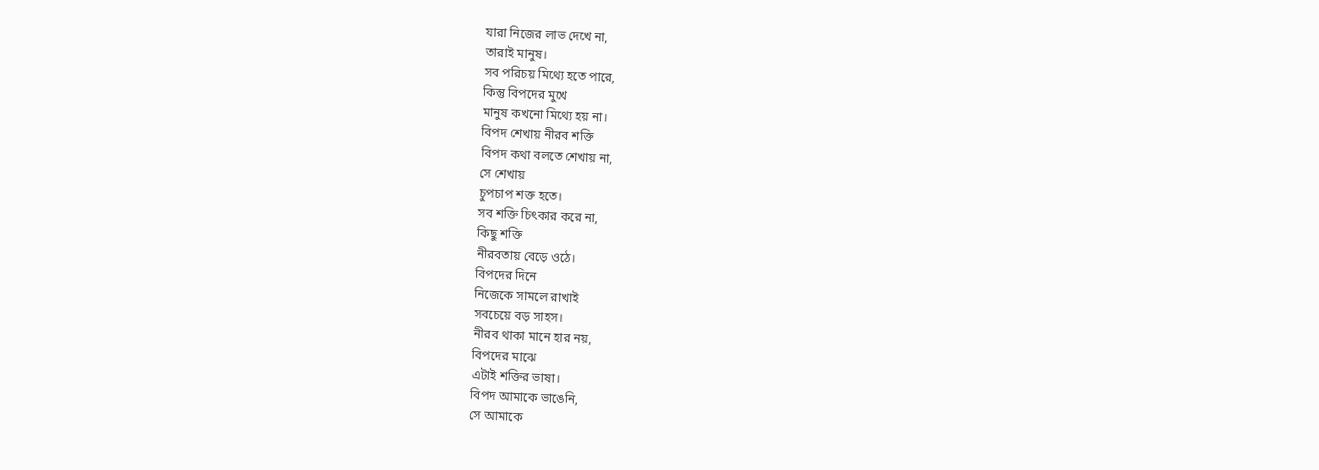যারা নিজের লাভ দেখে না,
তারাই মানুষ।
সব পরিচয় মিথ্যে হতে পারে,
কিন্তু বিপদের মুখে
মানুষ কখনো মিথ্যে হয় না।
বিপদ শেখায় নীরব শক্তি
বিপদ কথা বলতে শেখায় না,
সে শেখায়
চুপচাপ শক্ত হতে।
সব শক্তি চিৎকার করে না,
কিছু শক্তি
নীরবতায় বেড়ে ওঠে।
বিপদের দিনে
নিজেকে সামলে রাখাই
সবচেয়ে বড় সাহস।
নীরব থাকা মানে হার নয়,
বিপদের মাঝে
এটাই শক্তির ভাষা।
বিপদ আমাকে ভাঙেনি,
সে আমাকে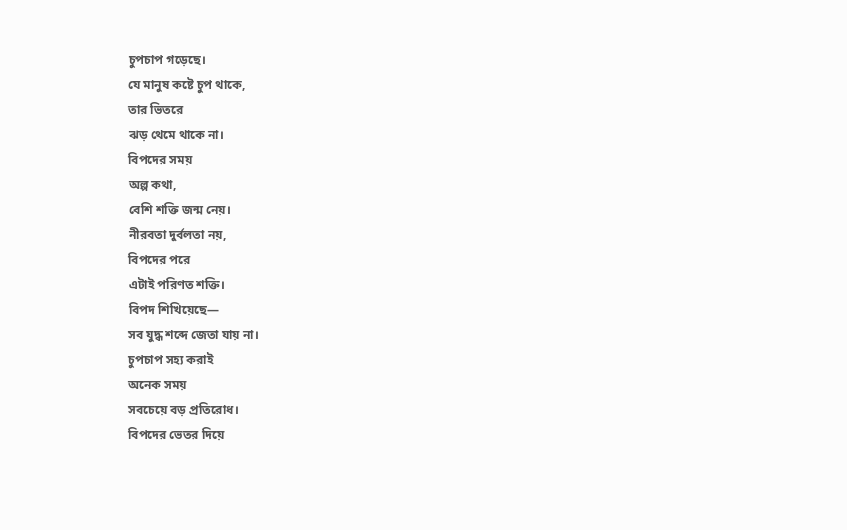চুপচাপ গড়েছে।
যে মানুষ কষ্টে চুপ থাকে,
তার ভিতরে
ঝড় থেমে থাকে না।
বিপদের সময়
অল্প কথা,
বেশি শক্তি জন্ম নেয়।
নীরবতা দুর্বলতা নয়,
বিপদের পরে
এটাই পরিণত শক্তি।
বিপদ শিখিয়েছে—
সব যুদ্ধ শব্দে জেতা যায় না।
চুপচাপ সহ্য করাই
অনেক সময়
সবচেয়ে বড় প্রতিরোধ।
বিপদের ভেতর দিয়ে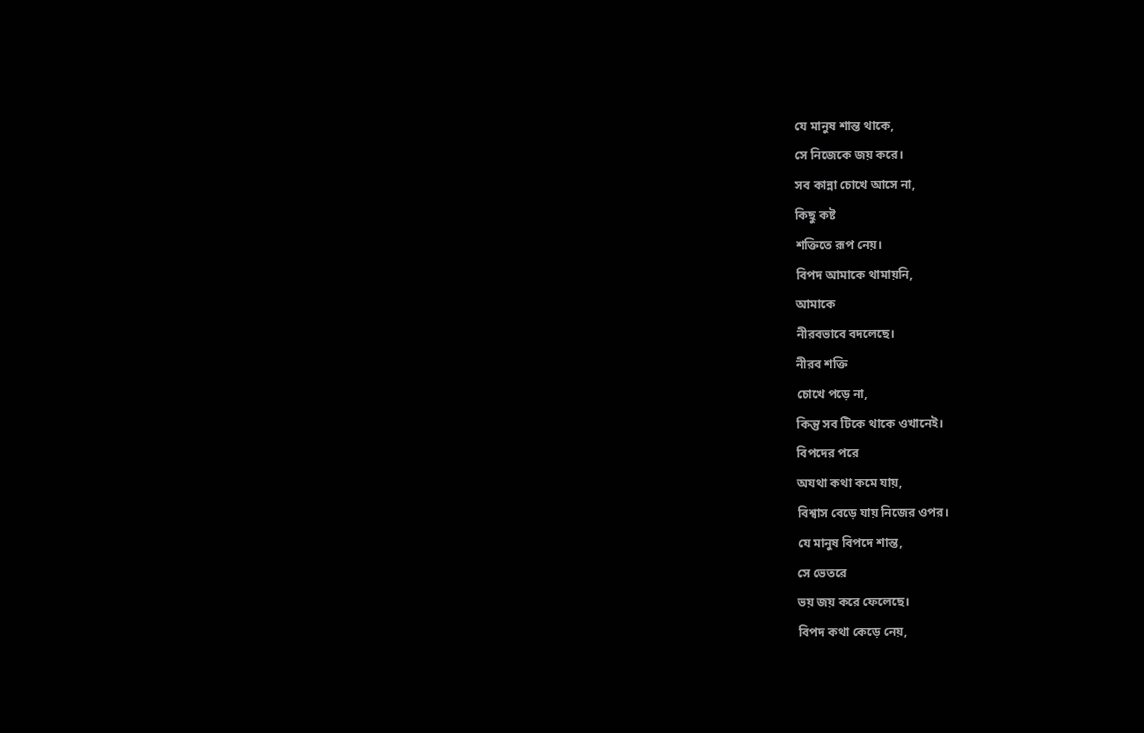যে মানুষ শান্ত থাকে,
সে নিজেকে জয় করে।
সব কান্না চোখে আসে না,
কিছু কষ্ট
শক্তিতে রূপ নেয়।
বিপদ আমাকে থামায়নি,
আমাকে
নীরবভাবে বদলেছে।
নীরব শক্তি
চোখে পড়ে না,
কিন্তু সব টিকে থাকে ওখানেই।
বিপদের পরে
অযথা কথা কমে যায়,
বিশ্বাস বেড়ে যায় নিজের ওপর।
যে মানুষ বিপদে শান্ত,
সে ভেতরে
ভয় জয় করে ফেলেছে।
বিপদ কথা কেড়ে নেয়,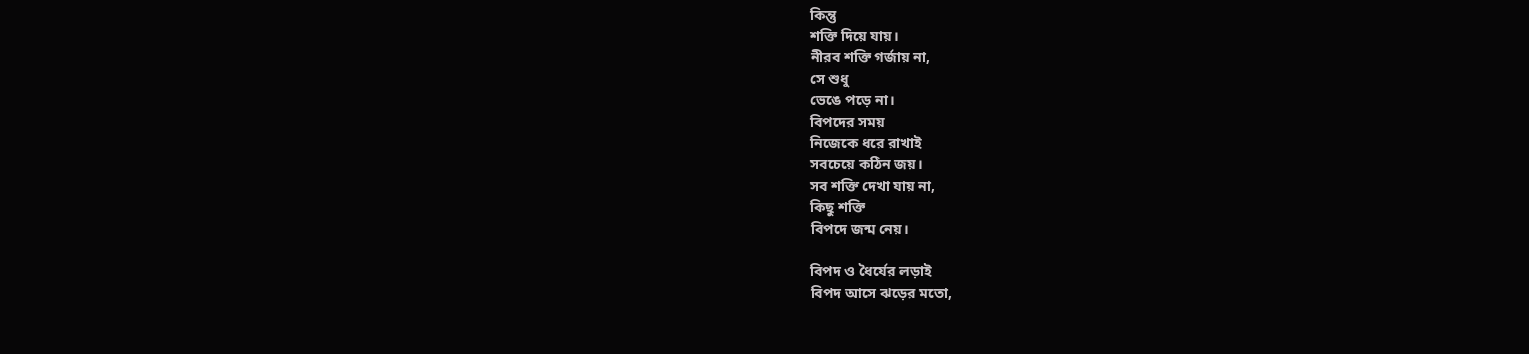কিন্তু
শক্তি দিয়ে যায়।
নীরব শক্তি গর্জায় না,
সে শুধু
ভেঙে পড়ে না।
বিপদের সময়
নিজেকে ধরে রাখাই
সবচেয়ে কঠিন জয়।
সব শক্তি দেখা যায় না,
কিছু শক্তি
বিপদে জন্ম নেয়।

বিপদ ও ধৈর্যের লড়াই
বিপদ আসে ঝড়ের মতো,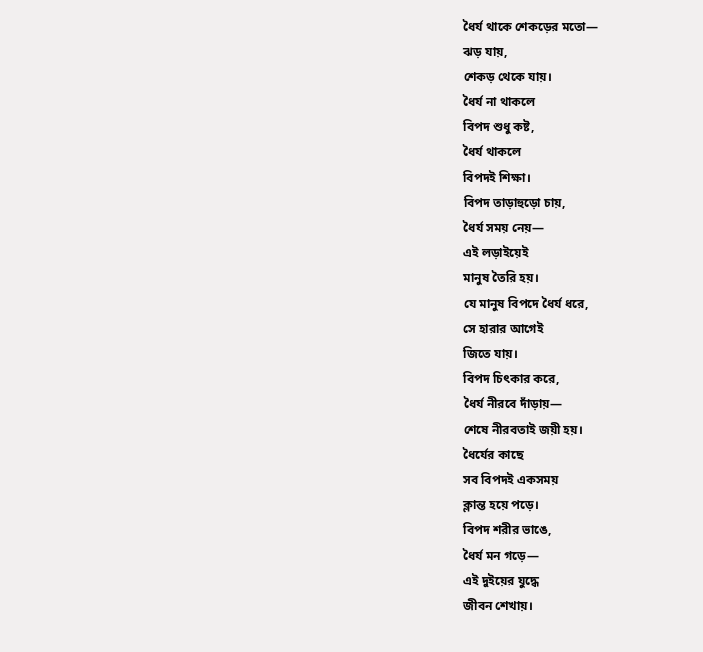ধৈর্য থাকে শেকড়ের মতো—
ঝড় যায়,
শেকড় থেকে যায়।
ধৈর্য না থাকলে
বিপদ শুধু কষ্ট,
ধৈর্য থাকলে
বিপদই শিক্ষা।
বিপদ তাড়াহুড়ো চায়,
ধৈর্য সময় নেয়—
এই লড়াইয়েই
মানুষ তৈরি হয়।
যে মানুষ বিপদে ধৈর্য ধরে,
সে হারার আগেই
জিতে যায়।
বিপদ চিৎকার করে,
ধৈর্য নীরবে দাঁড়ায়—
শেষে নীরবতাই জয়ী হয়।
ধৈর্যের কাছে
সব বিপদই একসময়
ক্লান্ত হয়ে পড়ে।
বিপদ শরীর ভাঙে,
ধৈর্য মন গড়ে—
এই দুইয়ের যুদ্ধে
জীবন শেখায়।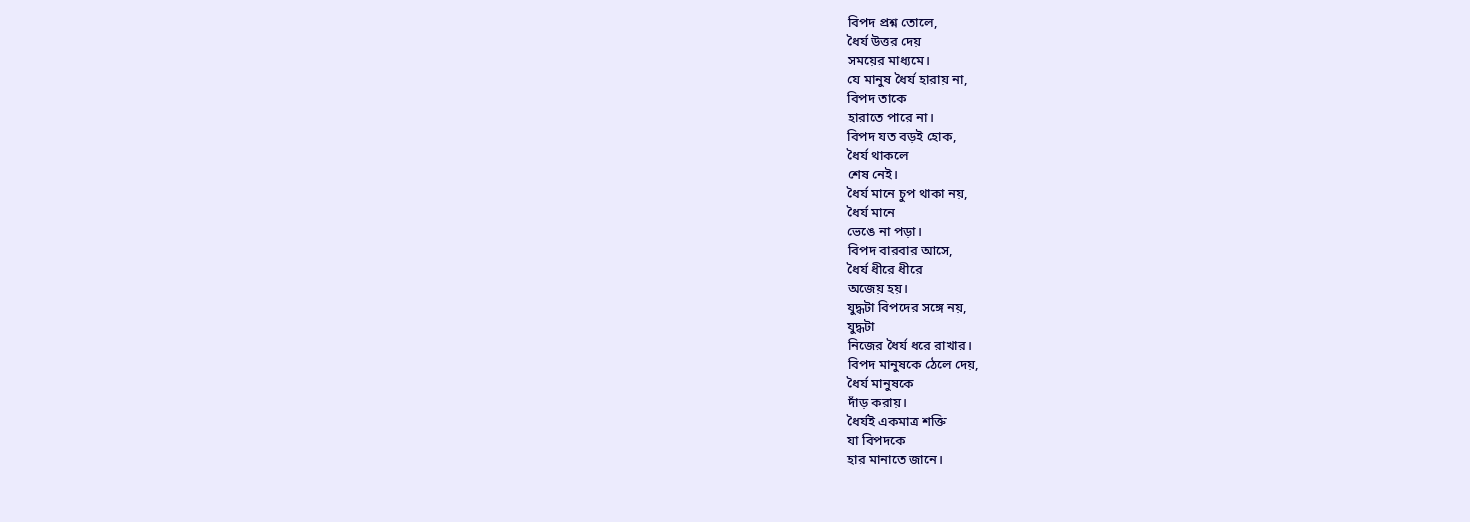বিপদ প্রশ্ন তোলে,
ধৈর্য উত্তর দেয়
সময়ের মাধ্যমে।
যে মানুষ ধৈর্য হারায় না,
বিপদ তাকে
হারাতে পারে না।
বিপদ যত বড়ই হোক,
ধৈর্য থাকলে
শেষ নেই।
ধৈর্য মানে চুপ থাকা নয়,
ধৈর্য মানে
ভেঙে না পড়া।
বিপদ বারবার আসে,
ধৈর্য ধীরে ধীরে
অজেয় হয়।
যুদ্ধটা বিপদের সঙ্গে নয়,
যুদ্ধটা
নিজের ধৈর্য ধরে রাখার।
বিপদ মানুষকে ঠেলে দেয়,
ধৈর্য মানুষকে
দাঁড় করায়।
ধৈর্যই একমাত্র শক্তি
যা বিপদকে
হার মানাতে জানে।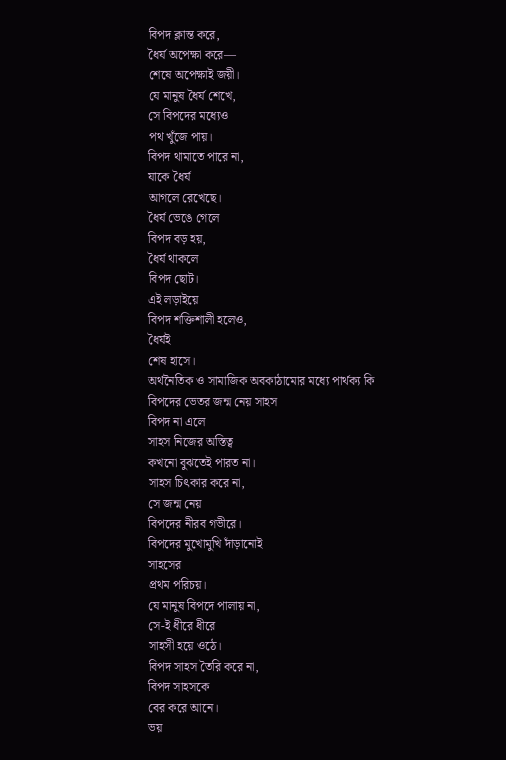বিপদ ক্লান্ত করে,
ধৈর্য অপেক্ষা করে—
শেষে অপেক্ষাই জয়ী।
যে মানুষ ধৈর্য শেখে,
সে বিপদের মধ্যেও
পথ খুঁজে পায়।
বিপদ থামাতে পারে না,
যাকে ধৈর্য
আগলে রেখেছে।
ধৈর্য ভেঙে গেলে
বিপদ বড় হয়,
ধৈর্য থাকলে
বিপদ ছোট।
এই লড়াইয়ে
বিপদ শক্তিশালী হলেও,
ধৈর্যই
শেষ হাসে।
অর্থনৈতিক ও সামাজিক অবকাঠামোর মধ্যে পার্থক্য কি
বিপদের ভেতর জন্ম নেয় সাহস
বিপদ না এলে
সাহস নিজের অস্তিত্ব
কখনো বুঝতেই পারত না।
সাহস চিৎকার করে না,
সে জন্ম নেয়
বিপদের নীরব গভীরে।
বিপদের মুখোমুখি দাঁড়ানোই
সাহসের
প্রথম পরিচয়।
যে মানুষ বিপদে পালায় না,
সে-ই ধীরে ধীরে
সাহসী হয়ে ওঠে।
বিপদ সাহস তৈরি করে না,
বিপদ সাহসকে
বের করে আনে।
ভয়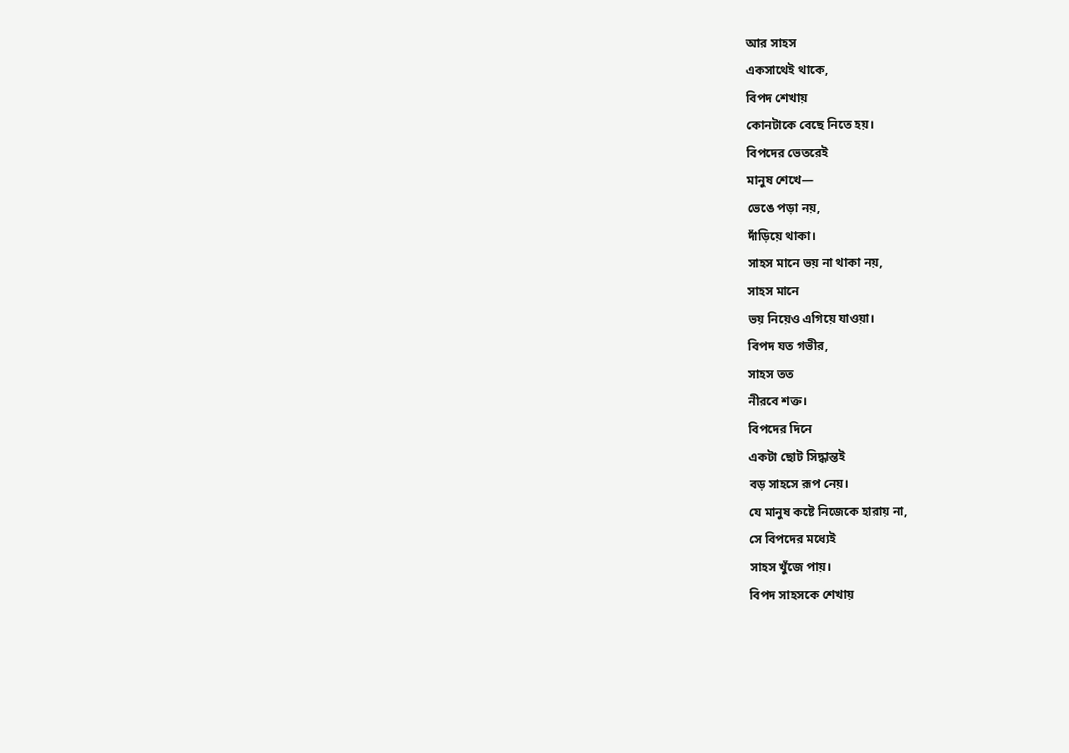আর সাহস
একসাথেই থাকে,
বিপদ শেখায়
কোনটাকে বেছে নিতে হয়।
বিপদের ভেতরেই
মানুষ শেখে—
ভেঙে পড়া নয়,
দাঁড়িয়ে থাকা।
সাহস মানে ভয় না থাকা নয়,
সাহস মানে
ভয় নিয়েও এগিয়ে যাওয়া।
বিপদ যত গভীর,
সাহস তত
নীরবে শক্ত।
বিপদের দিনে
একটা ছোট সিদ্ধান্তই
বড় সাহসে রূপ নেয়।
যে মানুষ কষ্টে নিজেকে হারায় না,
সে বিপদের মধ্যেই
সাহস খুঁজে পায়।
বিপদ সাহসকে শেখায়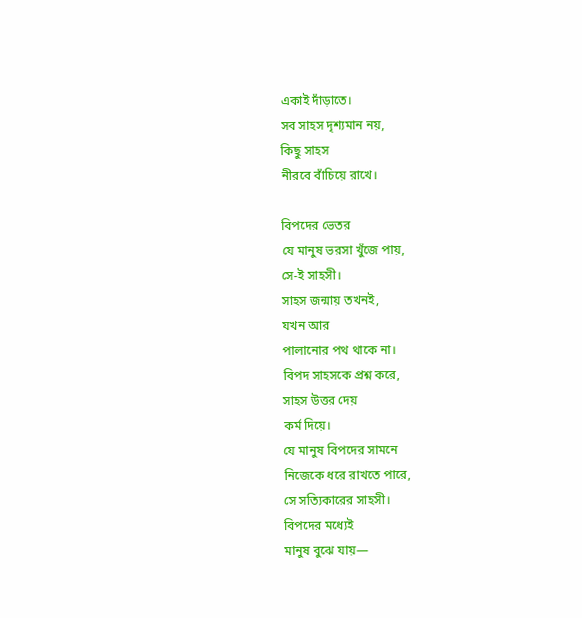একাই দাঁড়াতে।
সব সাহস দৃশ্যমান নয়,
কিছু সাহস
নীরবে বাঁচিয়ে রাখে।

বিপদের ভেতর
যে মানুষ ভরসা খুঁজে পায়,
সে-ই সাহসী।
সাহস জন্মায় তখনই,
যখন আর
পালানোর পথ থাকে না।
বিপদ সাহসকে প্রশ্ন করে,
সাহস উত্তর দেয়
কর্ম দিয়ে।
যে মানুষ বিপদের সামনে
নিজেকে ধরে রাখতে পারে,
সে সত্যিকারের সাহসী।
বিপদের মধ্যেই
মানুষ বুঝে যায়—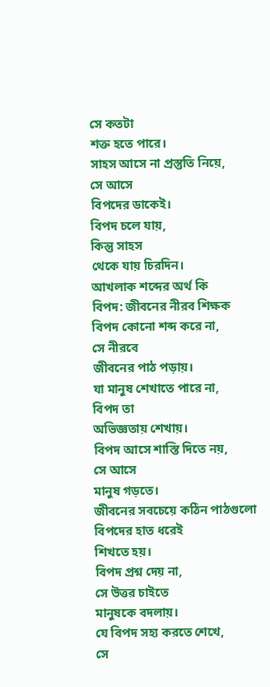সে কতটা
শক্ত হতে পারে।
সাহস আসে না প্রস্তুতি নিয়ে,
সে আসে
বিপদের ডাকেই।
বিপদ চলে যায়,
কিন্তু সাহস
থেকে যায় চিরদিন।
আখলাক শব্দের অর্থ কি
বিপদ: জীবনের নীরব শিক্ষক
বিপদ কোনো শব্দ করে না,
সে নীরবে
জীবনের পাঠ পড়ায়।
যা মানুষ শেখাতে পারে না,
বিপদ তা
অভিজ্ঞতায় শেখায়।
বিপদ আসে শাস্তি দিতে নয়,
সে আসে
মানুষ গড়তে।
জীবনের সবচেয়ে কঠিন পাঠগুলো
বিপদের হাত ধরেই
শিখতে হয়।
বিপদ প্রশ্ন দেয় না,
সে উত্তর চাইতে
মানুষকে বদলায়।
যে বিপদ সহ্য করতে শেখে,
সে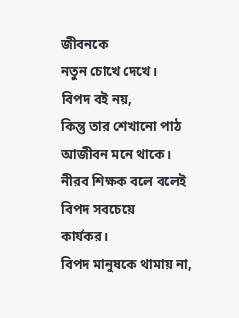জীবনকে
নতুন চোখে দেখে।
বিপদ বই নয়,
কিন্তু তার শেখানো পাঠ
আজীবন মনে থাকে।
নীরব শিক্ষক বলে বলেই
বিপদ সবচেয়ে
কার্যকর।
বিপদ মানুষকে থামায় না,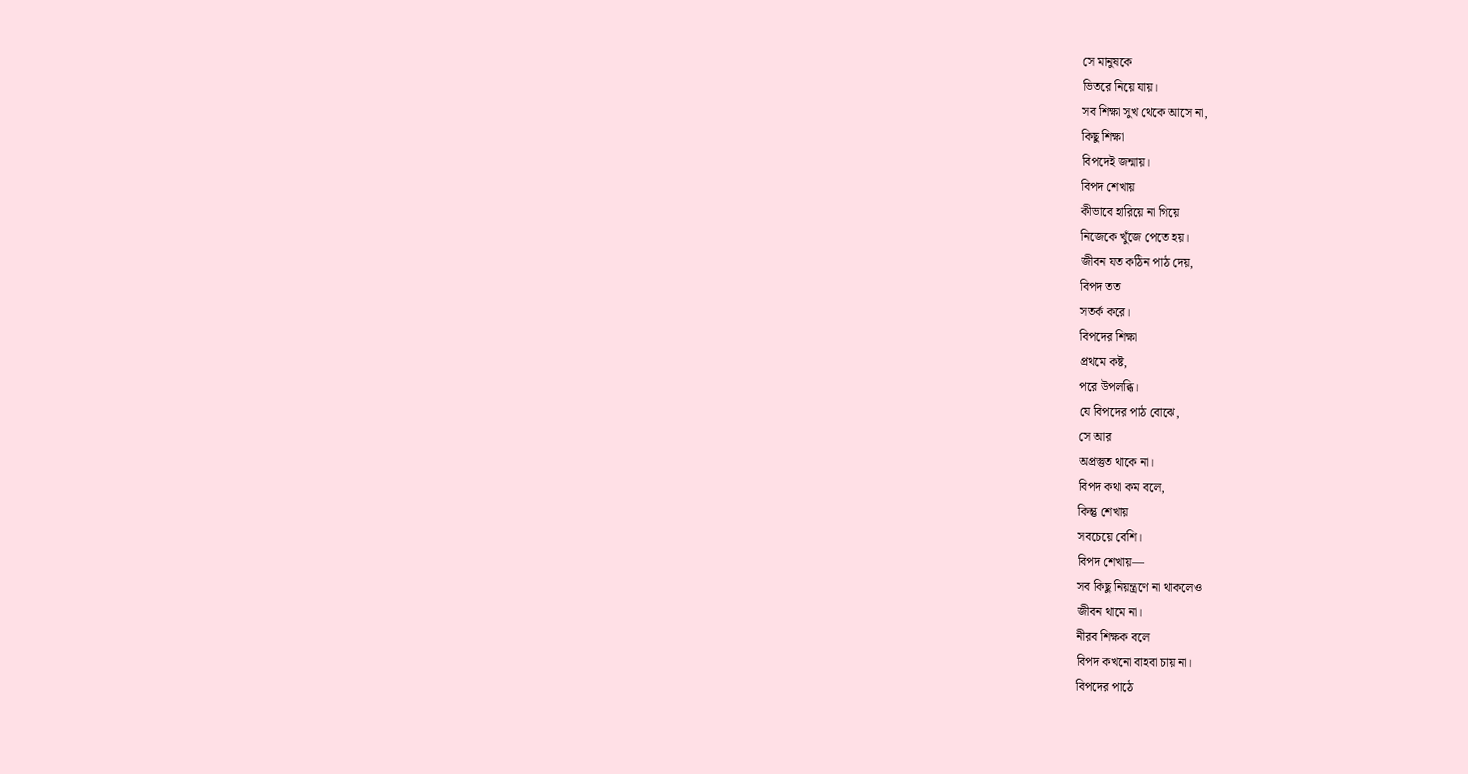সে মানুষকে
ভিতরে নিয়ে যায়।
সব শিক্ষা সুখ থেকে আসে না,
কিছু শিক্ষা
বিপদেই জন্মায়।
বিপদ শেখায়
কীভাবে হারিয়ে না গিয়ে
নিজেকে খুঁজে পেতে হয়।
জীবন যত কঠিন পাঠ দেয়,
বিপদ তত
সতর্ক করে।
বিপদের শিক্ষা
প্রথমে কষ্ট,
পরে উপলব্ধি।
যে বিপদের পাঠ বোঝে,
সে আর
অপ্রস্তুত থাকে না।
বিপদ কথা কম বলে,
কিন্তু শেখায়
সবচেয়ে বেশি।
বিপদ শেখায়—
সব কিছু নিয়ন্ত্রণে না থাকলেও
জীবন থামে না।
নীরব শিক্ষক বলে
বিপদ কখনো বাহবা চায় না।
বিপদের পাঠে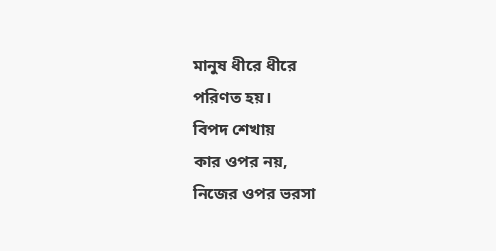মানুষ ধীরে ধীরে
পরিণত হয়।
বিপদ শেখায়
কার ওপর নয়,
নিজের ওপর ভরসা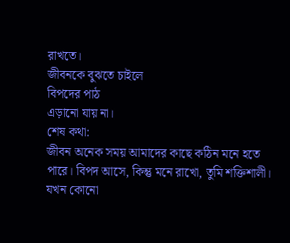রাখতে।
জীবনকে বুঝতে চাইলে
বিপদের পাঠ
এড়ানো যায় না।
শেষ কথা:
জীবন অনেক সময় আমাদের কাছে কঠিন মনে হতে পারে। বিপদ আসে, কিন্তু মনে রাখো, তুমি শক্তিশালী। যখন কোনো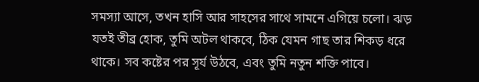সমস্যা আসে, তখন হাসি আর সাহসের সাথে সামনে এগিয়ে চলো। ঝড় যতই তীব্র হোক, তুমি অটল থাকবে, ঠিক যেমন গাছ তার শিকড় ধরে থাকে। সব কষ্টের পর সূর্য উঠবে, এবং তুমি নতুন শক্তি পাবে।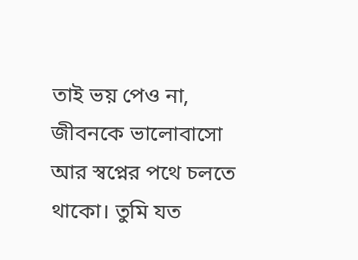তাই ভয় পেও না, জীবনকে ভালোবাসো আর স্বপ্নের পথে চলতে থাকো। তুমি যত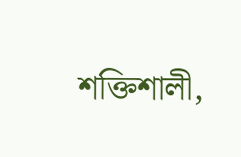শক্তিশালী,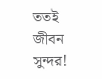ততই জীবন সুন্দর!